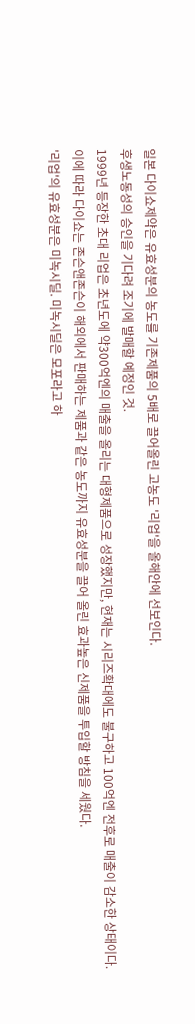일본 다이쇼제약은 유효성분의 농도를 기존제품의 5배로 끌어올린 고농도 '리업'을 올해안에 선보인다.
후생노동성의 승인을 기다려 조기에 발매할 예정인 것.
1999년 등장한 초대 리업은 초년도에 약300억엔의 매출을 올리는 대형제품으로 성장했지만, 현재는 시리즈확대에도 불구하고 100억엔 전후로 매출이 감소한 상태이다.
이에 따라 다이쇼는 존슨앤존슨이 해외에서 판매하는 제품과 같은 농도까지 유효성분을 끌어 올린 효과높은 신제품을 투입할 방침을 세웠다.
'리업'의 유효성분은 미녹시딜. 미녹시딜은 모포라고 하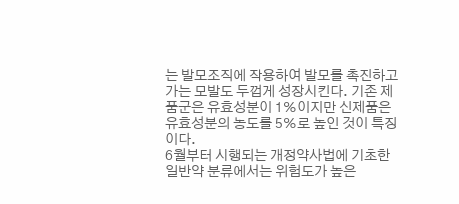는 발모조직에 작용하여 발모를 촉진하고 가는 모발도 두껍게 성장시킨다. 기존 제품군은 유효성분이 1%이지만 신제품은 유효성분의 농도를 5%로 높인 것이 특징이다.
6월부터 시행되는 개정약사법에 기초한 일반약 분류에서는 위험도가 높은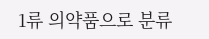1류 의약품으로 분류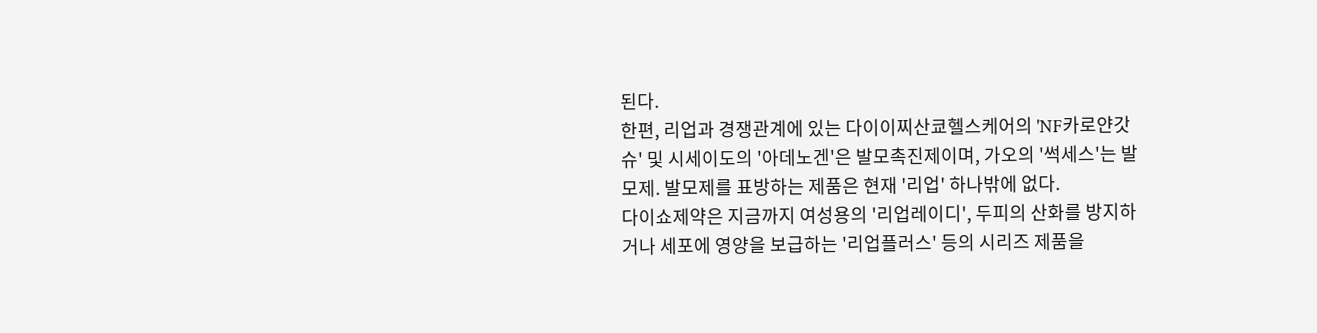된다.
한편, 리업과 경쟁관계에 있는 다이이찌산쿄헬스케어의 'NF카로얀갓슈' 및 시세이도의 '아데노겐'은 발모촉진제이며, 가오의 '썩세스'는 발모제. 발모제를 표방하는 제품은 현재 '리업' 하나밖에 없다.
다이쇼제약은 지금까지 여성용의 '리업레이디', 두피의 산화를 방지하거나 세포에 영양을 보급하는 '리업플러스' 등의 시리즈 제품을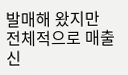발매해 왔지만 전체적으로 매출신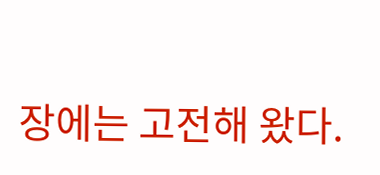장에는 고전해 왔다.